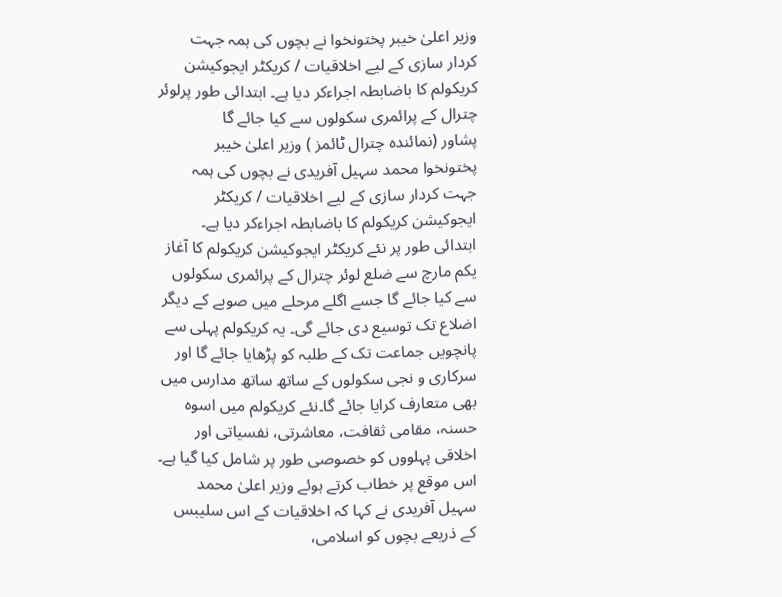وزیر اعلیٰ خیبر پختونخوا نے بچوں کی ہمہ جہت کردار سازی کے لیے اخلاقیات / کریکٹر ایجوکیشن کریکولم کا باضابطہ اجراءکر دیا ہے۔ ابتدائی طور پرلوئر چترال کے پرائمری سکولوں سے کیا جائے گا
پشاور (نمائندہ چترال ٹائمز ) وزیر اعلیٰ خیبر پختونخوا محمد سہیل آفریدی نے بچوں کی ہمہ جہت کردار سازی کے لیے اخلاقیات / کریکٹر ایجوکیشن کریکولم کا باضابطہ اجراءکر دیا ہے۔ ابتدائی طور پر نئے کریکٹر ایجوکیشن کریکولم کا آغاز یکم مارچ سے ضلع لوئر چترال کے پرائمری سکولوں سے کیا جائے گا جسے اگلے مرحلے میں صوبے کے دیگر اضلاع تک توسیع دی جائے گی۔ یہ کریکولم پہلی سے پانچویں جماعت تک کے طلبہ کو پڑھایا جائے گا اور سرکاری و نجی سکولوں کے ساتھ ساتھ مدارس میں بھی متعارف کرایا جائے گا۔نئے کریکولم میں اسوہ حسنہ، مقامی ثقافت، معاشرتی، نفسیاتی اور اخلاقی پہلووں کو خصوصی طور پر شامل کیا گیا ہے۔
اس موقع پر خطاب کرتے ہوئے وزیر اعلیٰ محمد سہیل آفریدی نے کہا کہ اخلاقیات کے اس سلیبس کے ذریعے بچوں کو اسلامی،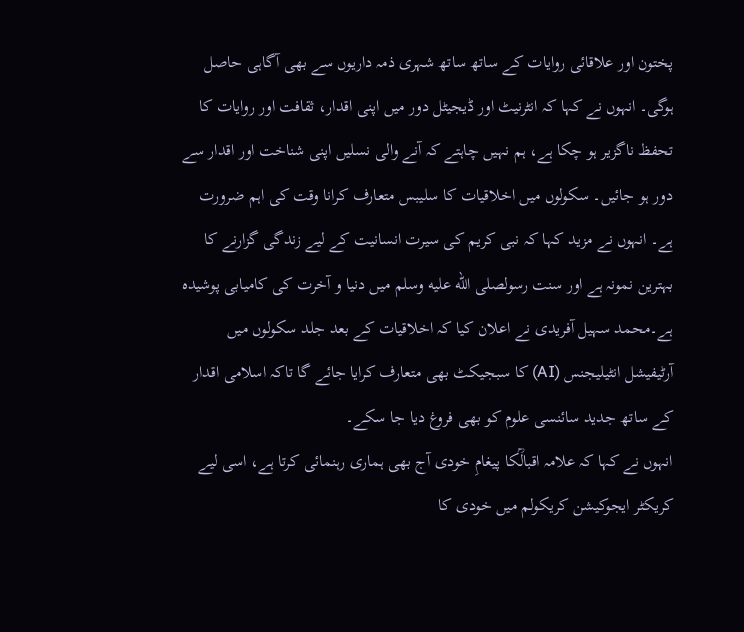پختون اور علاقائی روایات کے ساتھ ساتھ شہری ذمہ داریوں سے بھی آگاہی حاصل ہوگی۔ انہوں نے کہا کہ انٹرنیٹ اور ڈیجیٹل دور میں اپنی اقدار، ثقافت اور روایات کا تحفظ ناگزیر ہو چکا ہے، ہم نہیں چاہتے کہ آنے والی نسلیں اپنی شناخت اور اقدار سے دور ہو جائیں۔ سکولوں میں اخلاقیات کا سلیبس متعارف کرانا وقت کی اہم ضرورت ہے۔ انہوں نے مزید کہا کہ نبی کریم کی سیرت انسانیت کے لیے زندگی گزارنے کا بہترین نمونہ ہے اور سنت رسولصلى الله عليه وسلم میں دنیا و آخرت کی کامیابی پوشیدہ ہے۔محمد سہیل آفریدی نے اعلان کیا کہ اخلاقیات کے بعد جلد سکولوں میں آرٹیفیشل انٹیلیجنس (AI) کا سبجیکٹ بھی متعارف کرایا جائے گا تاکہ اسلامی اقدار کے ساتھ جدید سائنسی علوم کو بھی فروغ دیا جا سکے۔
انہوں نے کہا کہ علامہ اقبالؒکا پیغامِ خودی آج بھی ہماری رہنمائی کرتا ہے، اسی لیے کریکٹر ایجوکیشن کریکولم میں خودی کا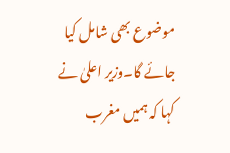موضوع بھی شامل کیا جائے گا۔وزیر اعلیٰ نے کہا کہ ہمیں مغرب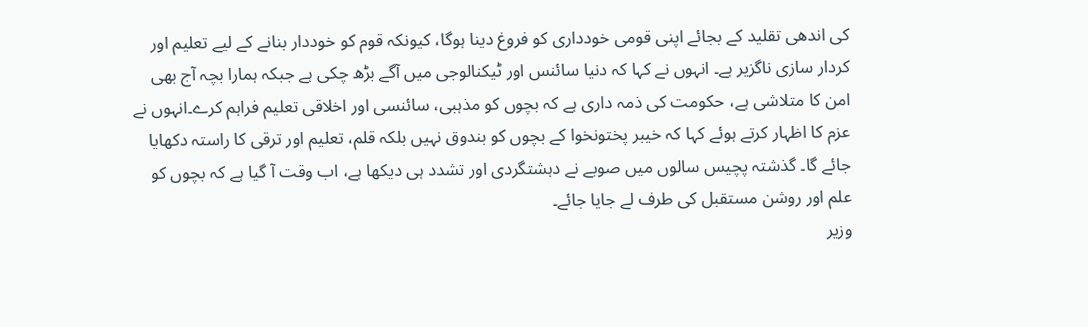کی اندھی تقلید کے بجائے اپنی قومی خودداری کو فروغ دینا ہوگا، کیونکہ قوم کو خوددار بنانے کے لیے تعلیم اور کردار سازی ناگزیر ہے۔ انہوں نے کہا کہ دنیا سائنس اور ٹیکنالوجی میں آگے بڑھ چکی ہے جبکہ ہمارا بچہ آج بھی امن کا متلاشی ہے، حکومت کی ذمہ داری ہے کہ بچوں کو مذہبی، سائنسی اور اخلاقی تعلیم فراہم کرے۔انہوں نے عزم کا اظہار کرتے ہوئے کہا کہ خیبر پختونخوا کے بچوں کو بندوق نہیں بلکہ قلم، تعلیم اور ترقی کا راستہ دکھایا جائے گا۔ گذشتہ پچیس سالوں میں صوبے نے دہشتگردی اور تشدد ہی دیکھا ہے، اب وقت آ گیا ہے کہ بچوں کو علم اور روشن مستقبل کی طرف لے جایا جائے۔
وزیر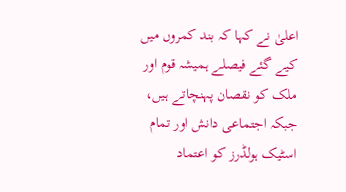اعلیٰ نے کہا کہ بند کمروں میں کیے گئے فیصلے ہمیشہ قوم اور ملک کو نقصان پہنچاتے ہیں، جبکہ اجتماعی دانش اور تمام اسٹیک ہولڈرز کو اعتماد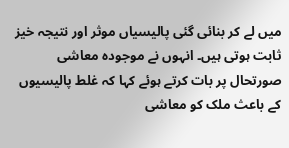میں لے کر بنائی گئی پالیسیاں موثر اور نتیجہ خیز ثابت ہوتی ہیں۔ انہوں نے موجودہ معاشی صورتحال پر بات کرتے ہوئے کہا کہ غلط پالیسیوں کے باعث ملک کو معاشی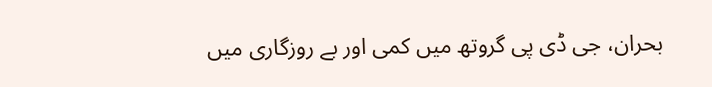بحران، جی ڈی پی گروتھ میں کمی اور بے روزگاری میں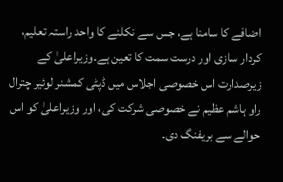اضافے کا سامنا ہے، جس سے نکلنے کا واحد راستہ تعلیم، کردار سازی اور درست سمت کا تعین ہے۔وزیراعلیٰ کے زیرصدارت اس خصوصی اجلاس میں ڈپٹی کمشنر لوئیر چترال راو ہاشم عظیم نے خصوصی شرکت کی، اور وزیراعلیٰ کو اس حوالے سے بریفنگ دی۔